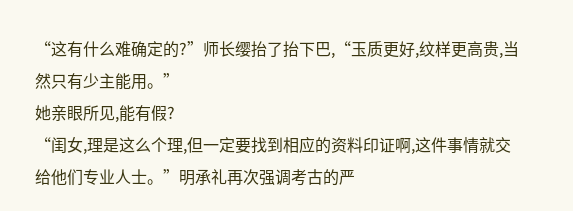“这有什么难确定的?”师长缨抬了抬下巴,“玉质更好,纹样更高贵,当然只有少主能用。”
她亲眼所见,能有假?
“闺女,理是这么个理,但一定要找到相应的资料印证啊,这件事情就交给他们专业人士。”明承礼再次强调考古的严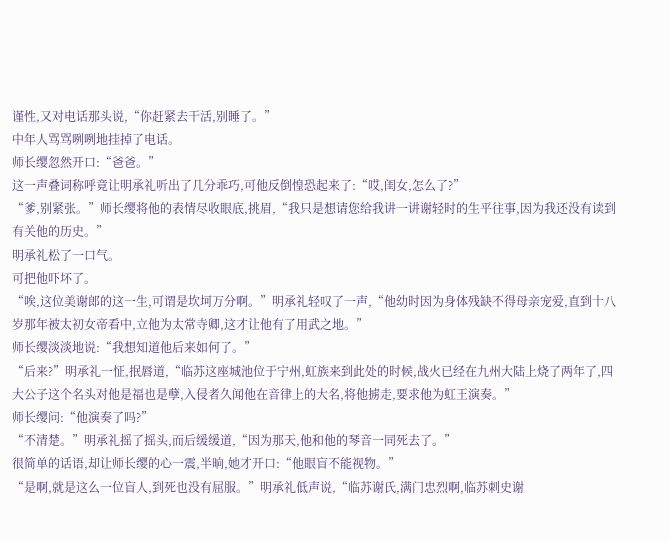谨性,又对电话那头说,“你赶紧去干活,别睡了。”
中年人骂骂咧咧地挂掉了电话。
师长缨忽然开口:“爸爸。”
这一声叠词称呼竟让明承礼听出了几分乖巧,可他反倒惶恐起来了:“哎,闺女,怎么了?”
“爹,别紧张。”师长缨将他的表情尽收眼底,挑眉,“我只是想请您给我讲一讲谢轻时的生平往事,因为我还没有读到有关他的历史。”
明承礼松了一口气。
可把他吓坏了。
“唉,这位美谢郎的这一生,可谓是坎坷万分啊。”明承礼轻叹了一声,“他幼时因为身体残缺不得母亲宠爱,直到十八岁那年被太初女帝看中,立他为太常寺卿,这才让他有了用武之地。”
师长缨淡淡地说:“我想知道他后来如何了。”
“后来?”明承礼一怔,抿唇道,“临苏这座城池位于宁州,虹族来到此处的时候,战火已经在九州大陆上烧了两年了,四大公子这个名头对他是福也是孽,入侵者久闻他在音律上的大名,将他掳走,要求他为虹王演奏。”
师长缨问:“他演奏了吗?”
“不清楚。”明承礼摇了摇头,而后缓缓道,“因为那天,他和他的琴音一同死去了。”
很简单的话语,却让师长缨的心一震,半晌,她才开口:“他眼盲不能视物。”
“是啊,就是这么一位盲人,到死也没有屈服。”明承礼低声说,“临苏谢氏,满门忠烈啊,临苏刺史谢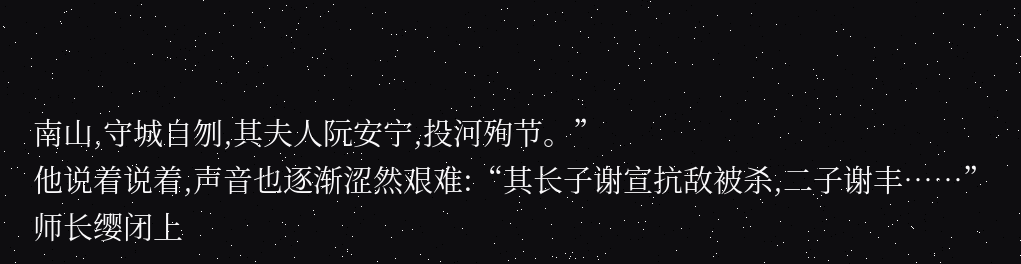南山,守城自刎,其夫人阮安宁,投河殉节。”
他说着说着,声音也逐渐涩然艰难:“其长子谢宣抗敌被杀,二子谢丰……”
师长缨闭上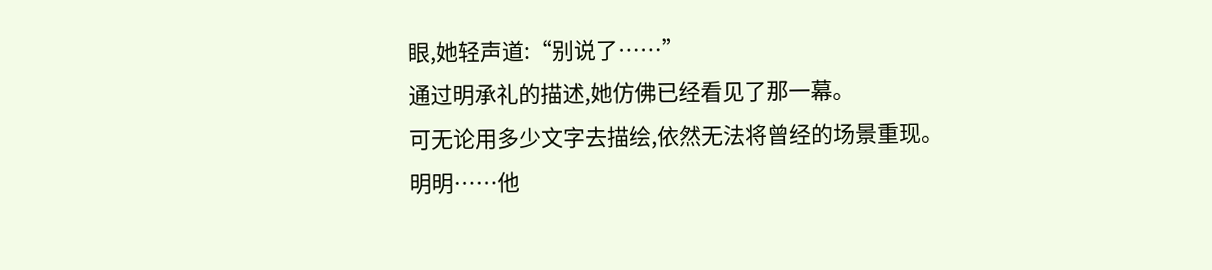眼,她轻声道:“别说了……”
通过明承礼的描述,她仿佛已经看见了那一幕。
可无论用多少文字去描绘,依然无法将曾经的场景重现。
明明……他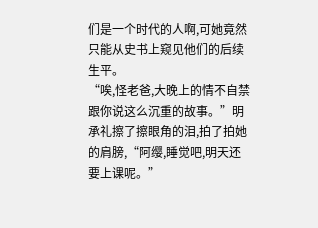们是一个时代的人啊,可她竟然只能从史书上窥见他们的后续生平。
“唉,怪老爸,大晚上的情不自禁跟你说这么沉重的故事。”明承礼擦了擦眼角的泪,拍了拍她的肩膀,“阿缨,睡觉吧,明天还要上课呢。”